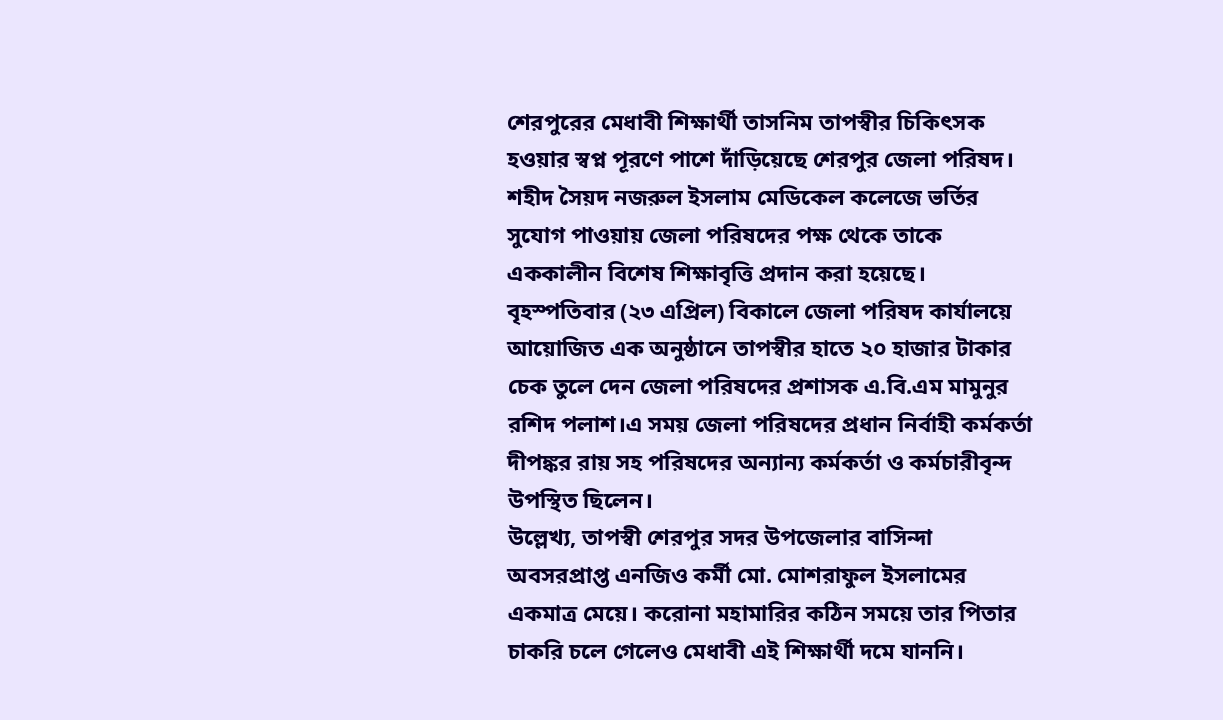শেরপুরের মেধাবী শিক্ষার্থী তাসনিম তাপস্বীর চিকিৎসক হওয়ার স্বপ্ন পূরণে পাশে দাঁড়িয়েছে শেরপুর জেলা পরিষদ। শহীদ সৈয়দ নজরুল ইসলাম মেডিকেল কলেজে ভর্তির সুযোগ পাওয়ায় জেলা পরিষদের পক্ষ থেকে তাকে এককালীন বিশেষ শিক্ষাবৃত্তি প্রদান করা হয়েছে।
বৃহস্পতিবার (২৩ এপ্রিল) বিকালে জেলা পরিষদ কার্যালয়ে আয়োজিত এক অনুষ্ঠানে তাপস্বীর হাতে ২০ হাজার টাকার চেক তুলে দেন জেলা পরিষদের প্রশাসক এ.বি.এম মামুনুর রশিদ পলাশ।এ সময় জেলা পরিষদের প্রধান নির্বাহী কর্মকর্তা দীপঙ্কর রায় সহ পরিষদের অন্যান্য কর্মকর্তা ও কর্মচারীবৃন্দ উপস্থিত ছিলেন।
উল্লেখ্য, তাপস্বী শেরপুর সদর উপজেলার বাসিন্দা অবসরপ্রাপ্ত এনজিও কর্মী মো. মোশরাফুল ইসলামের একমাত্র মেয়ে। করোনা মহামারির কঠিন সময়ে তার পিতার চাকরি চলে গেলেও মেধাবী এই শিক্ষার্থী দমে যাননি।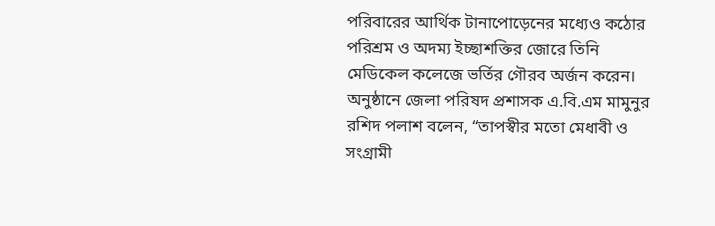পরিবারের আর্থিক টানাপোড়েনের মধ্যেও কঠোর পরিশ্রম ও অদম্য ইচ্ছাশক্তির জোরে তিনি মেডিকেল কলেজে ভর্তির গৌরব অর্জন করেন।
অনুষ্ঠানে জেলা পরিষদ প্রশাসক এ.বি.এম মামুনুর রশিদ পলাশ বলেন, “তাপস্বীর মতো মেধাবী ও সংগ্রামী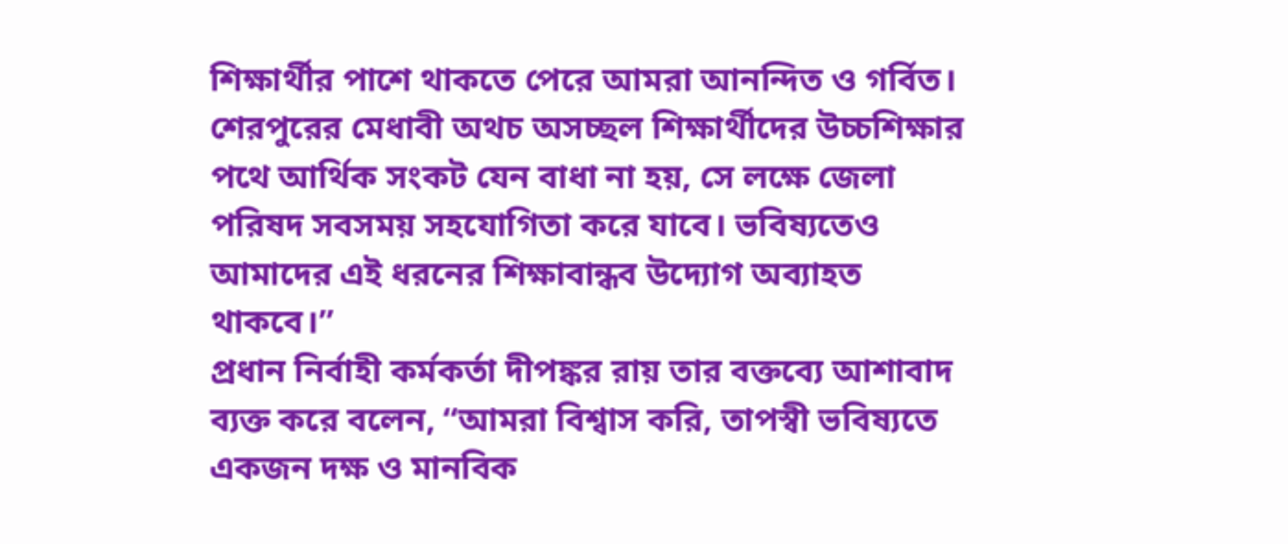শিক্ষার্থীর পাশে থাকতে পেরে আমরা আনন্দিত ও গর্বিত। শেরপুরের মেধাবী অথচ অসচ্ছল শিক্ষার্থীদের উচ্চশিক্ষার পথে আর্থিক সংকট যেন বাধা না হয়, সে লক্ষে জেলা পরিষদ সবসময় সহযোগিতা করে যাবে। ভবিষ্যতেও আমাদের এই ধরনের শিক্ষাবান্ধব উদ্যোগ অব্যাহত থাকবে।”
প্রধান নির্বাহী কর্মকর্তা দীপঙ্কর রায় তার বক্তব্যে আশাবাদ ব্যক্ত করে বলেন, “আমরা বিশ্বাস করি, তাপস্বী ভবিষ্যতে একজন দক্ষ ও মানবিক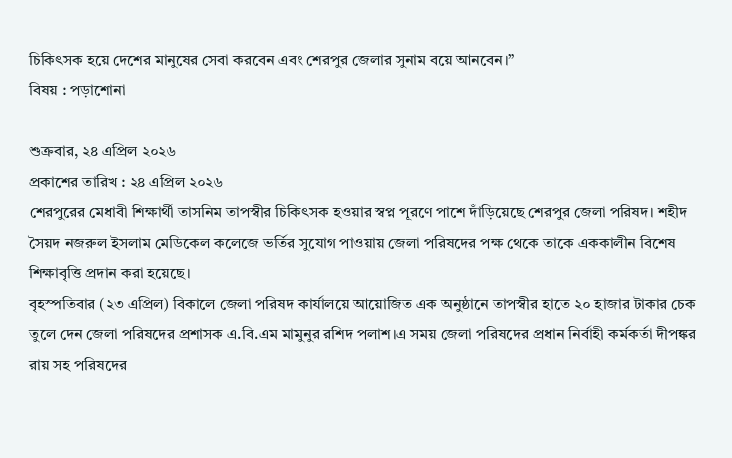চিকিৎসক হয়ে দেশের মানুষের সেবা করবেন এবং শেরপুর জেলার সুনাম বয়ে আনবেন।”
বিষয় : পড়াশোনা

শুক্রবার, ২৪ এপ্রিল ২০২৬
প্রকাশের তারিখ : ২৪ এপ্রিল ২০২৬
শেরপুরের মেধাবী শিক্ষার্থী তাসনিম তাপস্বীর চিকিৎসক হওয়ার স্বপ্ন পূরণে পাশে দাঁড়িয়েছে শেরপুর জেলা পরিষদ। শহীদ সৈয়দ নজরুল ইসলাম মেডিকেল কলেজে ভর্তির সুযোগ পাওয়ায় জেলা পরিষদের পক্ষ থেকে তাকে এককালীন বিশেষ শিক্ষাবৃত্তি প্রদান করা হয়েছে।
বৃহস্পতিবার (২৩ এপ্রিল) বিকালে জেলা পরিষদ কার্যালয়ে আয়োজিত এক অনুষ্ঠানে তাপস্বীর হাতে ২০ হাজার টাকার চেক তুলে দেন জেলা পরিষদের প্রশাসক এ.বি.এম মামুনুর রশিদ পলাশ।এ সময় জেলা পরিষদের প্রধান নির্বাহী কর্মকর্তা দীপঙ্কর রায় সহ পরিষদের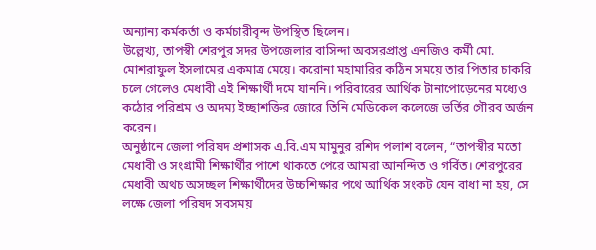অন্যান্য কর্মকর্তা ও কর্মচারীবৃন্দ উপস্থিত ছিলেন।
উল্লেখ্য, তাপস্বী শেরপুর সদর উপজেলার বাসিন্দা অবসরপ্রাপ্ত এনজিও কর্মী মো. মোশরাফুল ইসলামের একমাত্র মেয়ে। করোনা মহামারির কঠিন সময়ে তার পিতার চাকরি চলে গেলেও মেধাবী এই শিক্ষার্থী দমে যাননি। পরিবারের আর্থিক টানাপোড়েনের মধ্যেও কঠোর পরিশ্রম ও অদম্য ইচ্ছাশক্তির জোরে তিনি মেডিকেল কলেজে ভর্তির গৌরব অর্জন করেন।
অনুষ্ঠানে জেলা পরিষদ প্রশাসক এ.বি.এম মামুনুর রশিদ পলাশ বলেন, “তাপস্বীর মতো মেধাবী ও সংগ্রামী শিক্ষার্থীর পাশে থাকতে পেরে আমরা আনন্দিত ও গর্বিত। শেরপুরের মেধাবী অথচ অসচ্ছল শিক্ষার্থীদের উচ্চশিক্ষার পথে আর্থিক সংকট যেন বাধা না হয়, সে লক্ষে জেলা পরিষদ সবসময়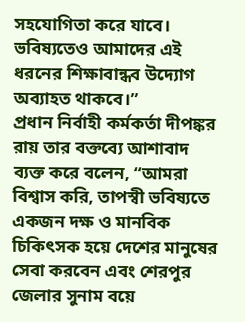সহযোগিতা করে যাবে। ভবিষ্যতেও আমাদের এই ধরনের শিক্ষাবান্ধব উদ্যোগ অব্যাহত থাকবে।”
প্রধান নির্বাহী কর্মকর্তা দীপঙ্কর রায় তার বক্তব্যে আশাবাদ ব্যক্ত করে বলেন, “আমরা বিশ্বাস করি, তাপস্বী ভবিষ্যতে একজন দক্ষ ও মানবিক চিকিৎসক হয়ে দেশের মানুষের সেবা করবেন এবং শেরপুর জেলার সুনাম বয়ে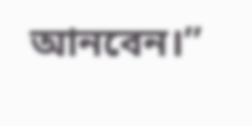আনবেন।”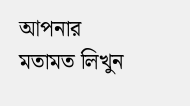আপনার মতামত লিখুন